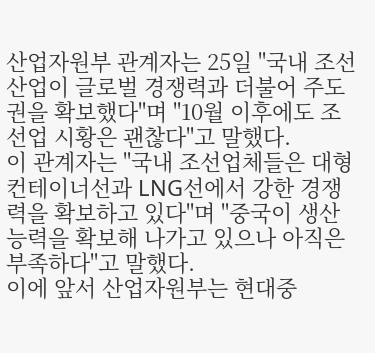산업자원부 관계자는 25일 "국내 조선산업이 글로벌 경쟁력과 더불어 주도권을 확보했다"며 "10월 이후에도 조선업 시황은 괜찮다"고 말했다.
이 관계자는 "국내 조선업체들은 대형컨테이너선과 LNG선에서 강한 경쟁력을 확보하고 있다"며 "중국이 생산능력을 확보해 나가고 있으나 아직은 부족하다"고 말했다.
이에 앞서 산업자원부는 현대중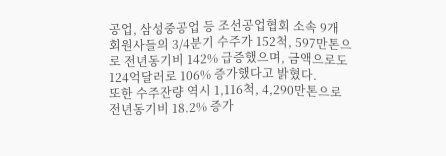공업, 삼성중공업 등 조선공업협회 소속 9개 회원사들의 3/4분기 수주가 152척, 597만톤으로 전년동기비 142% 급증했으며, 금액으로도 124억달러로 106% 증가했다고 밝혔다.
또한 수주잔량 역시 1,116척, 4,290만톤으로 전년동기비 18.2% 증가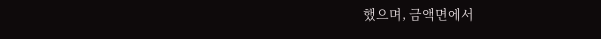했으며, 금액면에서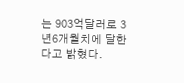는 903억달러로 3년6개월치에 달한다고 밝혔다.